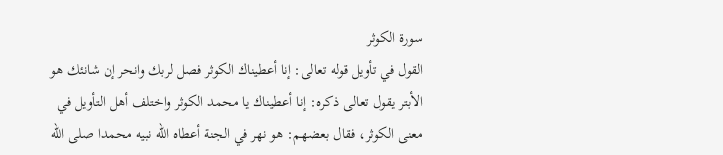سورة الكوثر
القول في تأويل قوله تعالى: إنا أعطيناك الكوثر فصل لربك وانحر إن شانئك هو الأبتر يقول تعالى ذكره: إنا أعطيناك يا محمد الكوثر واختلف أهل التأويل في معنى الكوثر، فقال بعضهم: هو نهر في الجنة أعطاه الله نبيه محمدا صلى الله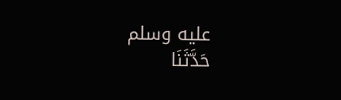عليه وسلم
حَدَّثَنَا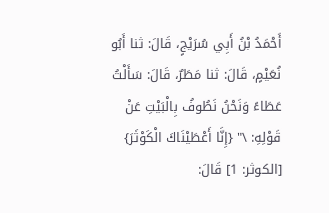أَحْمَدُ بْنُ أَبِي سُرَيْجٍ، قَالَ: ثنا أَبُو نُعَيْمٍ، قَالَ: ثنا مَطَرٌ، قَالَ: سَأَلْتُ عَطَاءً وَنَحْنُ نَطُوفُ بِالْبَيْتِ عَنْ قَوْلِهِ: \" {إِنَّا أَعْطَيْنَاكَ الْكَوْثَرَ} [الكوثر: 1] قَالَ: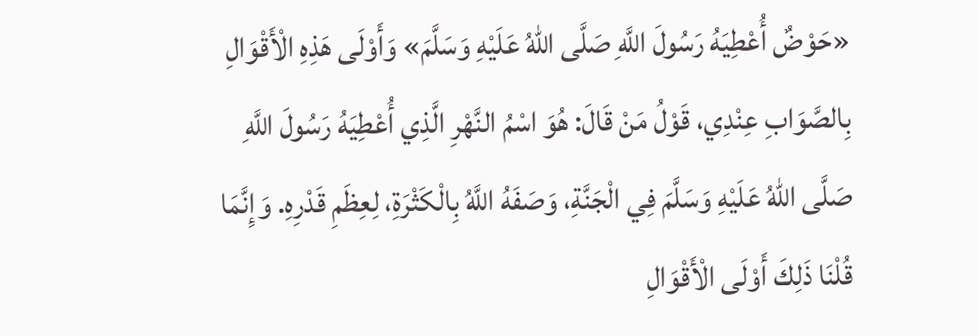«حَوْضٌ أُعْطِيَهُ رَسُولَ اللَّهِ صَلَّى اللهُ عَلَيْهِ وَسَلَّمَ» وَأَوْلَى هَذِهِ الْأَقْوَالِ بِالصَّوَابِ عِنْدِي، قَوْلُ مَنْ قَالَ: هُوَ اسْمُ النَّهْرِ الَّذِي أُعْطِيَهُ رَسُولَ اللَّهِ صَلَّى اللهُ عَلَيْهِ وَسَلَّمَ فِي الْجَنَّةِ، وَصَفَهُ اللَّهُ بِالْكَثْرَةِ، لِعِظَمِ قَدْرِهِ. وَإِنَّمَا قُلْنَا ذَلِكَ أَوْلَى الْأَقْوَالِ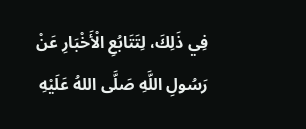فِي ذَلِكَ، لِتَتَابُعِ الْأَخْبَارِ عَنْ رَسُولِ اللَّهِ صَلَّى اللهُ عَلَيْهِ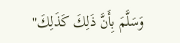وَسَلَّمَ بِأَنَّ ذَلِكَ كَذَلِكَ"